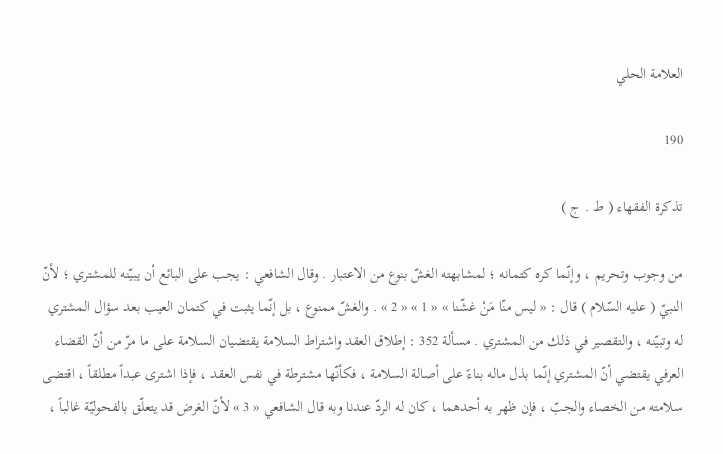العلامة الحلي

190

تذكرة الفقهاء ( ط . ج )

من وجوب وتحريم ، وإنّما كره كتمانه ؛ لمشابهته الغشّ بنوع من الاعتبار . وقال الشافعي : يجب على البائع أن يبيّنه للمشتري ؛ لأنّ النبيّ ( عليه السّلام ) قال : « ليس منّا مَنْ غشّنا » « 1 » « 2 » . والغشّ ممنوع ، بل إنّما يثبت في كتمان العيب بعد سؤال المشتري له وتبيّنه ، والتقصير في ذلك من المشتري . مسألة 352 : إطلاق العقد واشتراط السلامة يقتضيان السلامة على ما مرّ من أنّ القضاء العرفي يقتضي أنّ المشتري إنّما بذل ماله بناءً على أصالة السلامة ، فكأنّها مشترطة في نفس العقد ، فإذا اشترى عبداً مطلقاً ، اقتضى سلامته من الخصاء والجبّ ، فإن ظهر به أحدهما ، كان له الردّ عندنا وبه قال الشافعي « 3 » لأنّ الغرض قد يتعلّق بالفحوليّة غالباً ،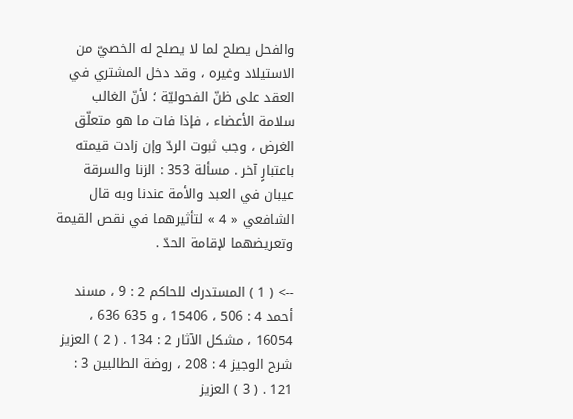والفحل يصلح لما لا يصلح له الخصيّ من الاستيلاد وغيره ، وقد دخل المشتري في العقد على ظنّ الفحوليّة ؛ لأنّ الغالب سلامة الأعضاء ، فإذا فات ما هو متعلّق الغرض ، وجب ثبوت الردّ وإن زادت قيمته باعتبارٍ آخر . مسألة 353 : الزنا والسرقة عيبان في العبد والأمة عندنا وبه قال الشافعي « 4 » لتأثيرهما في نقص القيمة وتعريضهما لإقامة الحدّ .

--> ( 1 ) المستدرك للحاكم 2 : 9 ، مسند أحمد 4 : 506 ، 15406 ، و 635 636 ، 16054 ، مشكل الآثار 2 : 134 . ( 2 ) العزيز شرح الوجيز 4 : 208 ، روضة الطالبين 3 : 121 . ( 3 ) العزيز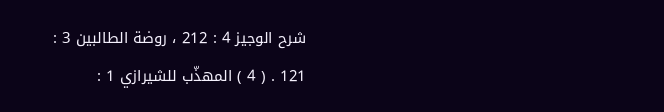شرح الوجيز 4 : 212 ، روضة الطالبين 3 : 121 . ( 4 ) المهذّب للشيرازي 1 :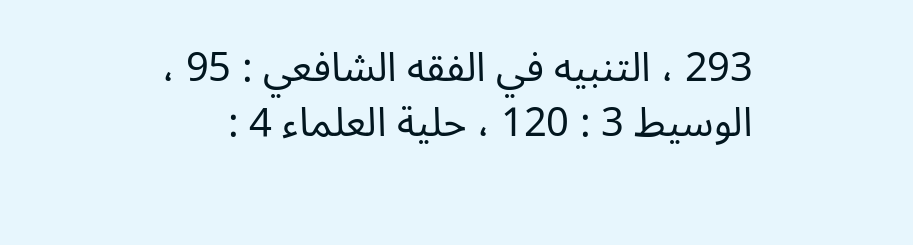293 ، التنبيه في الفقه الشافعي : 95 ، الوسيط 3 : 120 ، حلية العلماء 4 :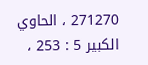271270 ، الحاوي الكبير 5 : 253 ،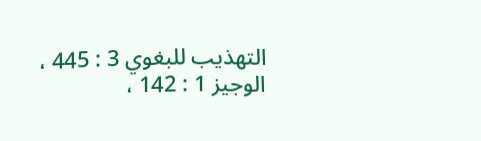التهذيب للبغوي 3 : 445 ، الوجيز 1 : 142 ،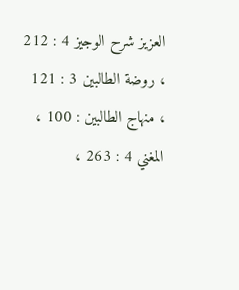العزيز شرح الوجيز 4 : 212 ، روضة الطالبين 3 : 121 ، منهاج الطالبين : 100 ، المغني 4 : 263 ،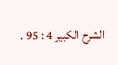الشرح الكبير 4 : 95 .